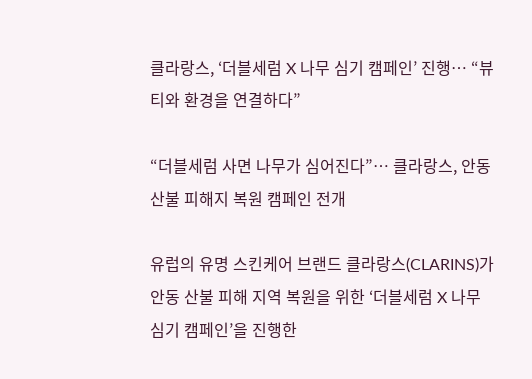클라랑스, ‘더블세럼 X 나무 심기 캠페인’ 진행… “뷰티와 환경을 연결하다”

“더블세럼 사면 나무가 심어진다”… 클라랑스, 안동 산불 피해지 복원 캠페인 전개

유럽의 유명 스킨케어 브랜드 클라랑스(CLARINS)가 안동 산불 피해 지역 복원을 위한 ‘더블세럼 X 나무 심기 캠페인’을 진행한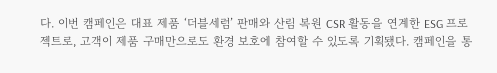다. 이번 캠페인은 대표 제품 ‘더블세럼’ 판매와 산림 복원 CSR 활동을 연계한 ESG 프로젝트로, 고객이 제품 구매만으로도 환경 보호에 참여할 수 있도록 기획됐다. 캠페인을 통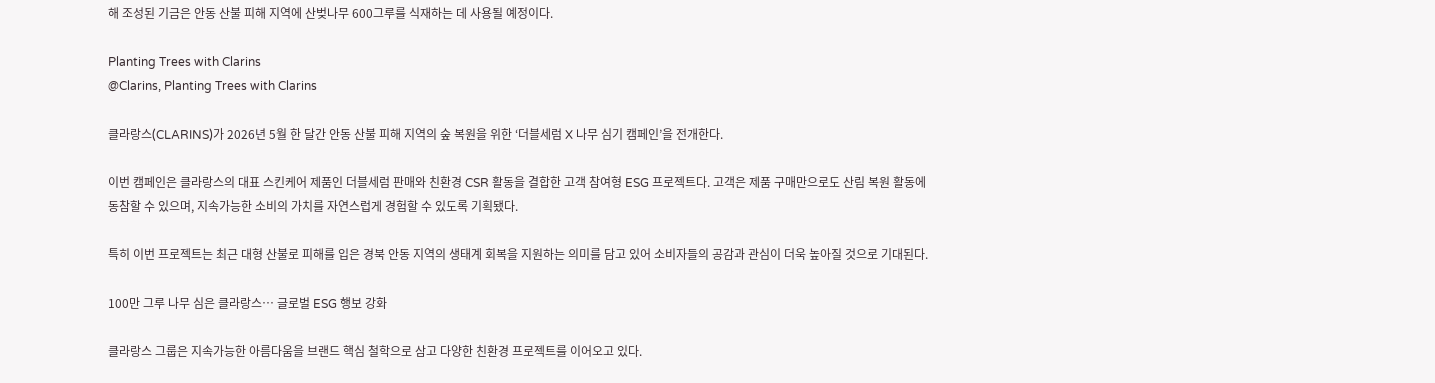해 조성된 기금은 안동 산불 피해 지역에 산벚나무 600그루를 식재하는 데 사용될 예정이다.

Planting Trees with Clarins
@Clarins, Planting Trees with Clarins

클라랑스(CLARINS)가 2026년 5월 한 달간 안동 산불 피해 지역의 숲 복원을 위한 ‘더블세럼 X 나무 심기 캠페인’을 전개한다.

이번 캠페인은 클라랑스의 대표 스킨케어 제품인 더블세럼 판매와 친환경 CSR 활동을 결합한 고객 참여형 ESG 프로젝트다. 고객은 제품 구매만으로도 산림 복원 활동에 동참할 수 있으며, 지속가능한 소비의 가치를 자연스럽게 경험할 수 있도록 기획됐다.

특히 이번 프로젝트는 최근 대형 산불로 피해를 입은 경북 안동 지역의 생태계 회복을 지원하는 의미를 담고 있어 소비자들의 공감과 관심이 더욱 높아질 것으로 기대된다.

100만 그루 나무 심은 클라랑스… 글로벌 ESG 행보 강화

클라랑스 그룹은 지속가능한 아름다움을 브랜드 핵심 철학으로 삼고 다양한 친환경 프로젝트를 이어오고 있다.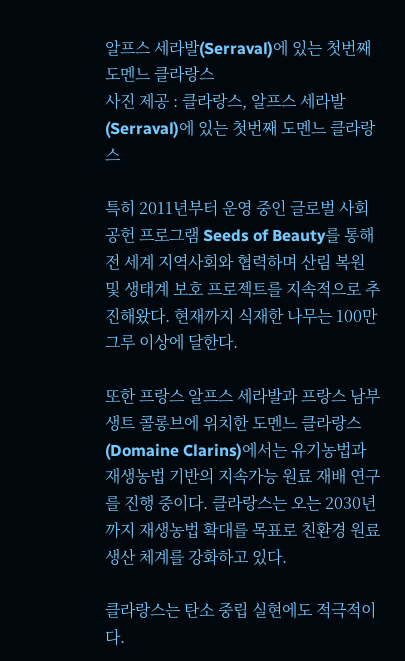알프스 세라발(Serraval)에 있는 첫번째 도멘느 클라랑스
사진 제공 : 클라랑스, 알프스 세라발(Serraval)에 있는 첫번째 도멘느 클라랑스

특히 2011년부터 운영 중인 글로벌 사회공헌 프로그램 Seeds of Beauty를 통해 전 세계 지역사회와 협력하며 산림 복원 및 생태계 보호 프로젝트를 지속적으로 추진해왔다. 현재까지 식재한 나무는 100만 그루 이상에 달한다.

또한 프랑스 알프스 세라발과 프랑스 남부 생트 콜롱브에 위치한 도멘느 클라랑스(Domaine Clarins)에서는 유기농법과 재생농법 기반의 지속가능 원료 재배 연구를 진행 중이다. 클라랑스는 오는 2030년까지 재생농법 확대를 목표로 친환경 원료 생산 체계를 강화하고 있다.

클라랑스는 탄소 중립 실현에도 적극적이다.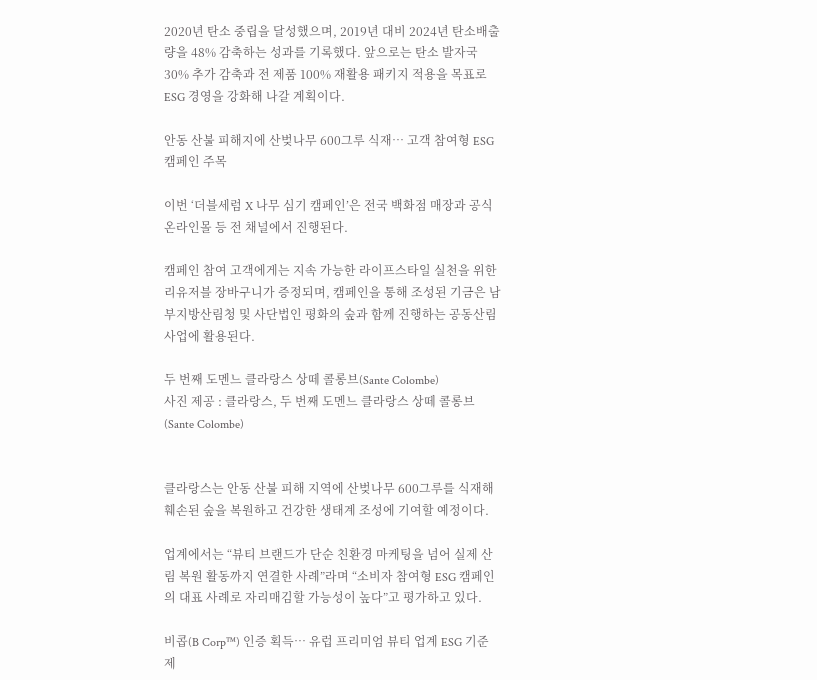2020년 탄소 중립을 달성했으며, 2019년 대비 2024년 탄소배출량을 48% 감축하는 성과를 기록했다. 앞으로는 탄소 발자국 30% 추가 감축과 전 제품 100% 재활용 패키지 적용을 목표로 ESG 경영을 강화해 나갈 계획이다.

안동 산불 피해지에 산벚나무 600그루 식재… 고객 참여형 ESG 캠페인 주목

이번 ‘더블세럼 X 나무 심기 캠페인’은 전국 백화점 매장과 공식 온라인몰 등 전 채널에서 진행된다.

캠페인 참여 고객에게는 지속 가능한 라이프스타일 실천을 위한 리유저블 장바구니가 증정되며, 캠페인을 통해 조성된 기금은 남부지방산림청 및 사단법인 평화의 숲과 함께 진행하는 공동산림사업에 활용된다.

두 번째 도멘느 클라랑스 상떼 콜롱브(Sante Colombe)
사진 제공 : 클라랑스, 두 번째 도멘느 클라랑스 상떼 콜롱브(Sante Colombe)


클라랑스는 안동 산불 피해 지역에 산벚나무 600그루를 식재해 훼손된 숲을 복원하고 건강한 생태계 조성에 기여할 예정이다.

업계에서는 “뷰티 브랜드가 단순 친환경 마케팅을 넘어 실제 산림 복원 활동까지 연결한 사례”라며 “소비자 참여형 ESG 캠페인의 대표 사례로 자리매김할 가능성이 높다”고 평가하고 있다.

비콥(B Corp™) 인증 획득… 유럽 프리미엄 뷰티 업계 ESG 기준 제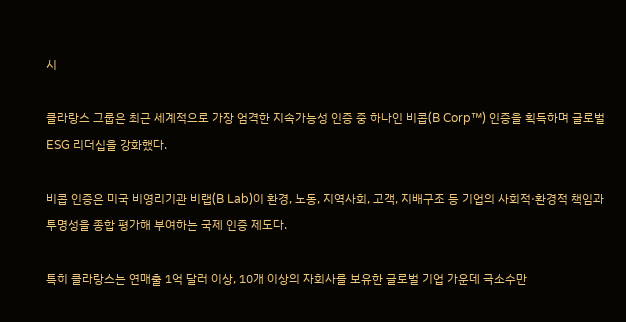시

클라랑스 그룹은 최근 세계적으로 가장 엄격한 지속가능성 인증 중 하나인 비콥(B Corp™) 인증을 획득하며 글로벌 ESG 리더십을 강화했다.

비콥 인증은 미국 비영리기관 비랩(B Lab)이 환경, 노동, 지역사회, 고객, 지배구조 등 기업의 사회적·환경적 책임과 투명성을 종합 평가해 부여하는 국제 인증 제도다.

특히 클라랑스는 연매출 1억 달러 이상, 10개 이상의 자회사를 보유한 글로벌 기업 가운데 극소수만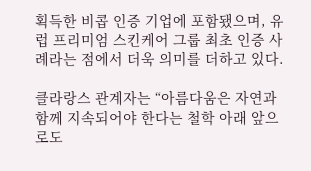획득한 비콥 인증 기업에 포함됐으며, 유럽 프리미엄 스킨케어 그룹 최초 인증 사례라는 점에서 더욱 의미를 더하고 있다.

클라랑스 관계자는 “아름다움은 자연과 함께 지속되어야 한다는 철학 아래 앞으로도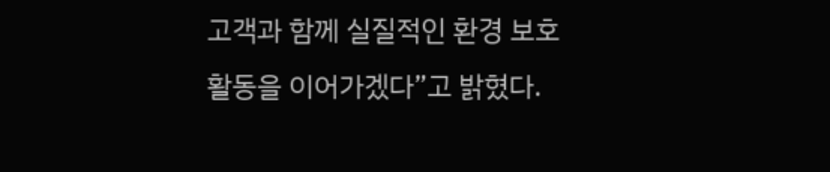고객과 함께 실질적인 환경 보호 활동을 이어가겠다”고 밝혔다.